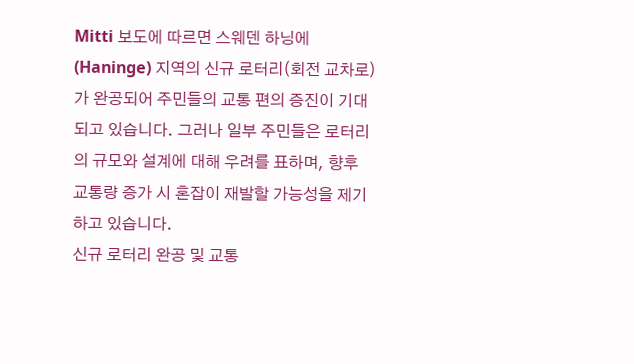Mitti 보도에 따르면 스웨덴 하닝에(Haninge) 지역의 신규 로터리(회전 교차로)가 완공되어 주민들의 교통 편의 증진이 기대되고 있습니다. 그러나 일부 주민들은 로터리의 규모와 설계에 대해 우려를 표하며, 향후 교통량 증가 시 혼잡이 재발할 가능성을 제기하고 있습니다.
신규 로터리 완공 및 교통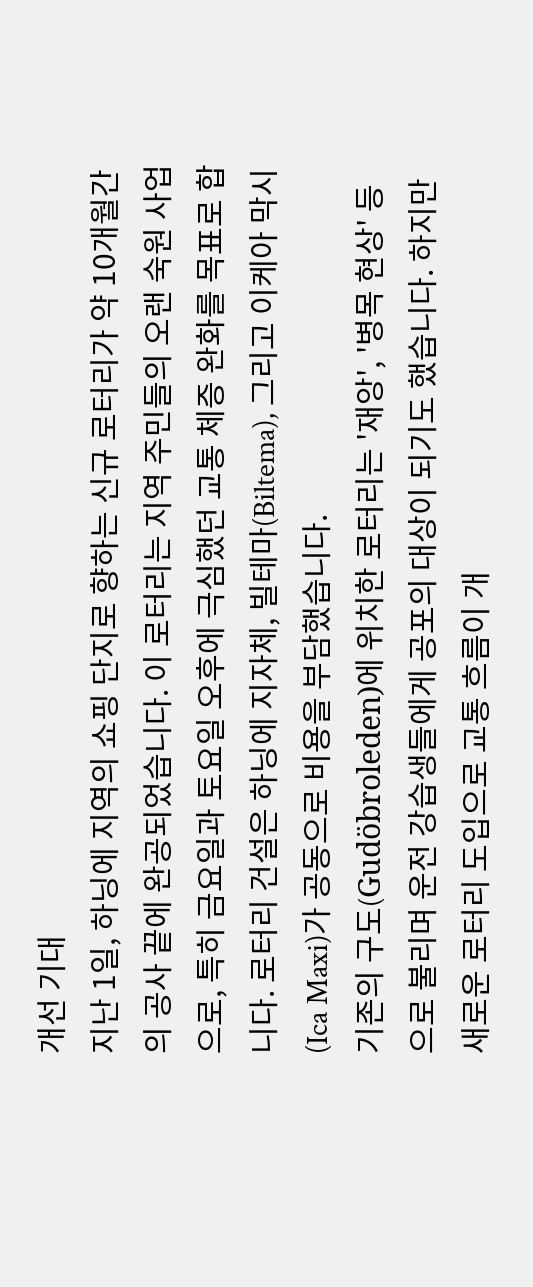개선 기대
지난 1일, 하닝에 지역의 쇼핑 단지로 향하는 신규 로터리가 약 10개월간의 공사 끝에 완공되었습니다. 이 로터리는 지역 주민들의 오랜 숙원 사업으로, 특히 금요일과 토요일 오후에 극심했던 교통 체증 완화를 목표로 합니다. 로터리 건설은 하닝에 지자체, 빌테마(Biltema), 그리고 이케아 막시(Ica Maxi)가 공동으로 비용을 부담했습니다.
기존의 구도(Gudöbroleden)에 위치한 로터리는 '재앙', '병목 현상' 등으로 불리며 운전 강습생들에게 공포의 대상이 되기도 했습니다. 하지만 새로운 로터리 도입으로 교통 흐름이 개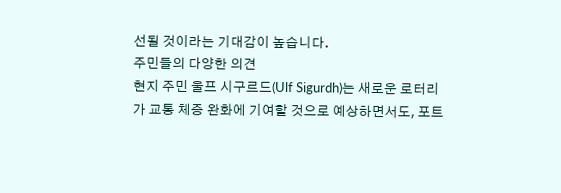선될 것이라는 기대감이 높습니다.
주민들의 다양한 의견
현지 주민 울프 시구르드(Ulf Sigurdh)는 새로운 로터리가 교통 체증 완화에 기여할 것으로 예상하면서도, 포트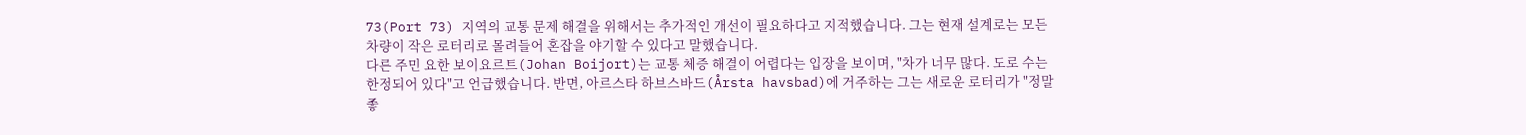73(Port 73) 지역의 교통 문제 해결을 위해서는 추가적인 개선이 필요하다고 지적했습니다. 그는 현재 설계로는 모든 차량이 작은 로터리로 몰려들어 혼잡을 야기할 수 있다고 말했습니다.
다른 주민 요한 보이요르트(Johan Boijort)는 교통 체증 해결이 어렵다는 입장을 보이며, "차가 너무 많다. 도로 수는 한정되어 있다"고 언급했습니다. 반면, 아르스타 하브스바드(Årsta havsbad)에 거주하는 그는 새로운 로터리가 "정말 좋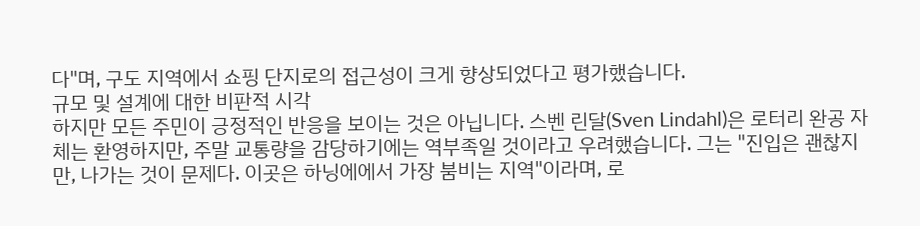다"며, 구도 지역에서 쇼핑 단지로의 접근성이 크게 향상되었다고 평가했습니다.
규모 및 설계에 대한 비판적 시각
하지만 모든 주민이 긍정적인 반응을 보이는 것은 아닙니다. 스벤 린달(Sven Lindahl)은 로터리 완공 자체는 환영하지만, 주말 교통량을 감당하기에는 역부족일 것이라고 우려했습니다. 그는 "진입은 괜찮지만, 나가는 것이 문제다. 이곳은 하닝에에서 가장 붐비는 지역"이라며, 로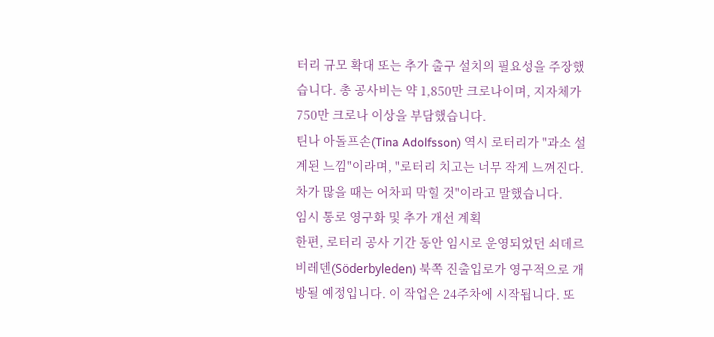터리 규모 확대 또는 추가 출구 설치의 필요성을 주장했습니다. 총 공사비는 약 1,850만 크로나이며, 지자체가 750만 크로나 이상을 부담했습니다.
틴나 아돌프손(Tina Adolfsson) 역시 로터리가 "과소 설계된 느낌"이라며, "로터리 치고는 너무 작게 느껴진다. 차가 많을 때는 어차피 막힐 것"이라고 말했습니다.
임시 통로 영구화 및 추가 개선 계획
한편, 로터리 공사 기간 동안 임시로 운영되었던 쇠데르비레덴(Söderbyleden) 북쪽 진출입로가 영구적으로 개방될 예정입니다. 이 작업은 24주차에 시작됩니다. 또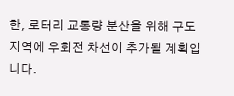한, 로터리 교통량 분산을 위해 구도 지역에 우회전 차선이 추가될 계획입니다.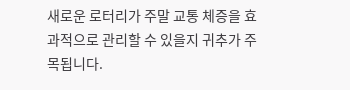새로운 로터리가 주말 교통 체증을 효과적으로 관리할 수 있을지 귀추가 주목됩니다.